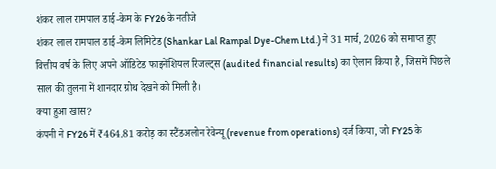शंकर लाल रामपाल डाई-केम के FY26 के नतीजे
शंकर लाल रामपाल डाई-केम लिमिटेड (Shankar Lal Rampal Dye-Chem Ltd.) ने 31 मार्च, 2026 को समाप्त हुए वित्तीय वर्ष के लिए अपने ऑडिटेड फाइनेंशियल रिजल्ट्स (audited financial results) का ऐलान किया है, जिसमें पिछले साल की तुलना में शानदार ग्रोथ देखने को मिली है।
क्या हुआ खास?
कंपनी ने FY26 में ₹464.81 करोड़ का स्टैंडअलोन रेवेन्यू (revenue from operations) दर्ज किया, जो FY25 के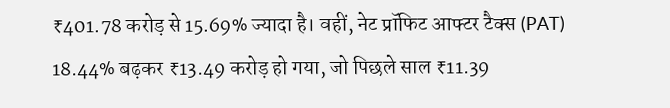₹401.78 करोड़ से 15.69% ज्यादा है। वहीं, नेट प्रॉफिट आफ्टर टैक्स (PAT) 18.44% बढ़कर ₹13.49 करोड़ हो गया, जो पिछले साल ₹11.39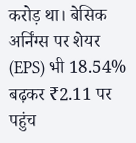करोड़ था। बेसिक अर्निंग्स पर शेयर (EPS) भी 18.54% बढ़कर ₹2.11 पर पहुंच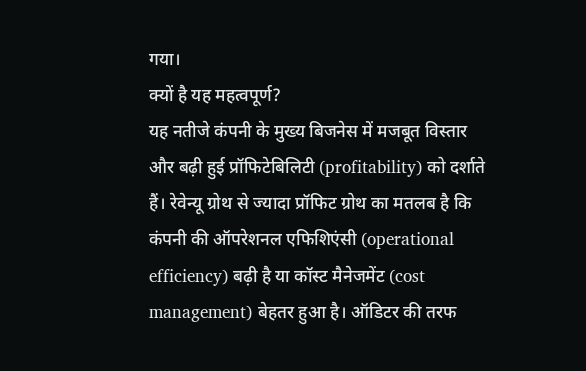गया।
क्यों है यह महत्वपूर्ण?
यह नतीजे कंपनी के मुख्य बिजनेस में मजबूत विस्तार और बढ़ी हुई प्रॉफिटेबिलिटी (profitability) को दर्शाते हैं। रेवेन्यू ग्रोथ से ज्यादा प्रॉफिट ग्रोथ का मतलब है कि कंपनी की ऑपरेशनल एफिशिएंसी (operational efficiency) बढ़ी है या कॉस्ट मैनेजमेंट (cost management) बेहतर हुआ है। ऑडिटर की तरफ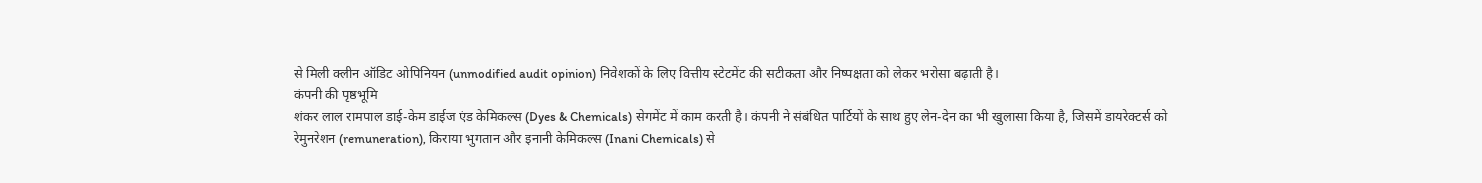से मिली क्लीन ऑडिट ओपिनियन (unmodified audit opinion) निवेशकों के लिए वित्तीय स्टेटमेंट की सटीकता और निष्पक्षता को लेकर भरोसा बढ़ाती है।
कंपनी की पृष्ठभूमि
शंकर लाल रामपाल डाई-केम डाईज एंड केमिकल्स (Dyes & Chemicals) सेगमेंट में काम करती है। कंपनी ने संबंधित पार्टियों के साथ हुए लेन-देन का भी खुलासा किया है, जिसमें डायरेक्टर्स को रेमुनरेशन (remuneration), किराया भुगतान और इनानी केमिकल्स (Inani Chemicals) से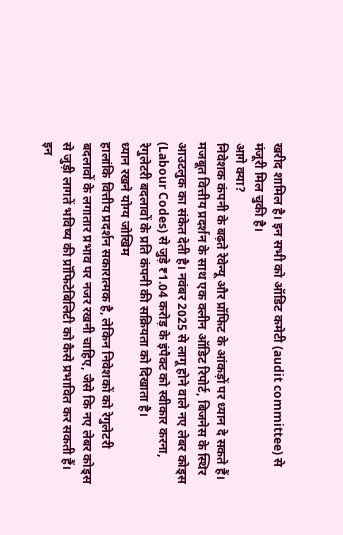खरीद शामिल है। इन सभी को ऑडिट कमेटी (audit committee) से मंजूरी मिल चुकी है।
आगे क्या?
निवेशक कंपनी के बढ़ते रेवेन्यू और प्रॉफिट के आंकड़ों पर ध्यान दे सकते हैं। मजबूत वित्तीय प्रदर्शन के साथ एक क्लीन ऑडिट रिपोर्ट, बिजनेस के स्थिर आउटलुक का संकेत देती है। नवंबर 2025 से लागू होने वाले नए लेबर कोड्स (Labour Codes) से जुड़े ₹1.04 करोड़ के इंपैक्ट को स्वीकार करना, रेगुलेटरी बदलावों के प्रति कंपनी की सक्रियता को दिखाता है।
ध्यान रखने योग्य जोखिम
हालांकि वित्तीय प्रदर्शन सकारात्मक है, लेकिन निवेशकों को रेगुलेटरी बदलावों के लगातार प्रभाव पर नजर रखनी चाहिए, जैसे कि नए लेबर कोड्स से जुड़ी लागतें भविष्य की प्रॉफिटेबिलिटी को कैसे प्रभावित कर सकती हैं। इन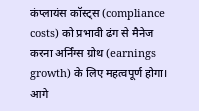कंप्लायंस कॉस्ट्स (compliance costs) को प्रभावी ढंग से मैनेज करना अर्निंग्स ग्रोथ (earnings growth) के लिए महत्वपूर्ण होगा।
आगे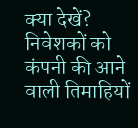क्या देखें?
निवेशकों को कंपनी की आने वाली तिमाहियों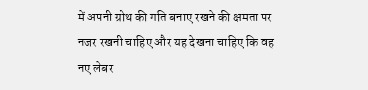में अपनी ग्रोथ की गति बनाए रखने की क्षमता पर नजर रखनी चाहिए और यह देखना चाहिए कि वह नए लेबर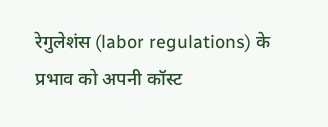रेगुलेशंस (labor regulations) के प्रभाव को अपनी कॉस्ट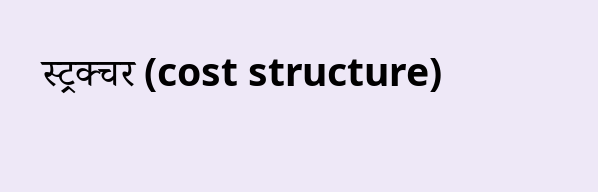स्ट्रक्चर (cost structure)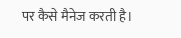पर कैसे मैनेज करती है।